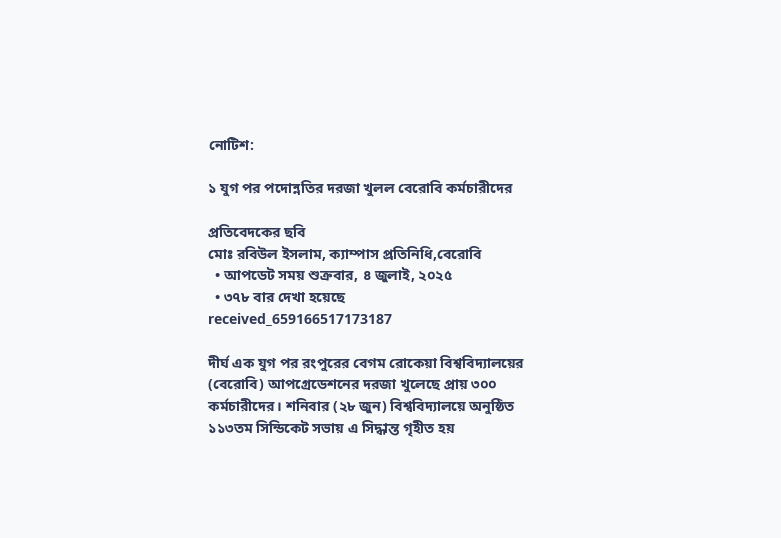নোটিশ:

১ যুগ পর পদোন্নতির দরজা খুলল বেরোবি কর্মচারীদের

প্রতিবেদকের ছবি
মোঃ রবিউল ইসলাম, ক্যাম্পাস প্রতিনিধি,বেরোবি
  • আপডেট সময় শুক্রবার, ৪ জুলাই, ২০২৫
  • ৩৭৮ বার দেখা হয়েছে
received_659166517173187

দীর্ঘ এক যুগ পর রংপুরের বেগম রোকেয়া বিশ্ববিদ্যালয়ের (বেরোবি) আপগ্রেডেশনের দরজা খুলেছে প্রায় ৩০০ কর্মচারীদের। শনিবার (২৮ জুন) বিশ্ববিদ্যালয়ে অনুষ্ঠিত ১১৩তম সিন্ডিকেট সভায় এ সিদ্ধান্ত গৃহীত হয়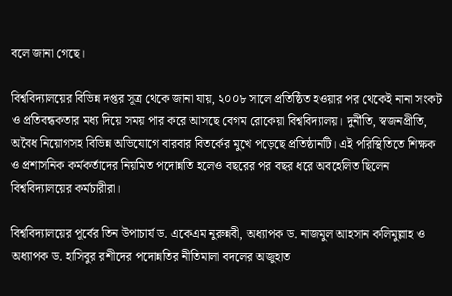বলে জানা গেছে।

বিশ্ববিদ্যালয়ের বিভিন্ন দপ্তর সূত্র থেকে জানা যায়, ২০০৮ সালে প্রতিষ্ঠিত হওয়ার পর থেকেই নানা সংকট ও প্রতিবন্ধকতার মধ্য দিয়ে সময় পার করে আসছে বেগম রোকেয়া বিশ্ববিদ্যালয়। দুর্নীতি, স্বজনপ্রীতি, অবৈধ নিয়োগসহ বিভিন্ন অভিযোগে বারবার বিতর্কের মুখে পড়েছে প্রতিষ্ঠানটি। এই পরিস্থিতিতে শিক্ষক ও প্রশাসনিক কর্মকর্তাদের নিয়মিত পদোন্নতি হলেও বছরের পর বছর ধরে অবহেলিত ছিলেন বিশ্ববিদ্যালয়ের কর্মচারীরা।

বিশ্ববিদ্যালয়ের পূর্বের তিন উপাচার্য ড. একেএম নুরুন্নবী, অধ্যাপক ড. নাজমুল আহসান কলিমুল্লাহ ও অধ্যাপক ড. হাসিবুর রশীদের পদোন্নতির নীতিমালা বদলের অজুহাত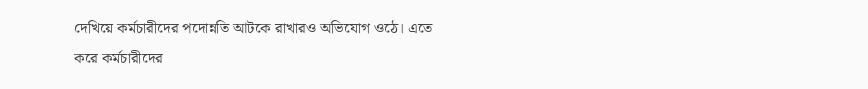দেখিয়ে কর্মচারীদের পদোন্নতি আটকে রাখারও অভিযোগ ওঠে। এতে করে কর্মচারীদের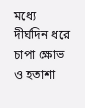মধ্যে দীর্ঘদিন ধরে চাপা ক্ষোভ ও হতাশা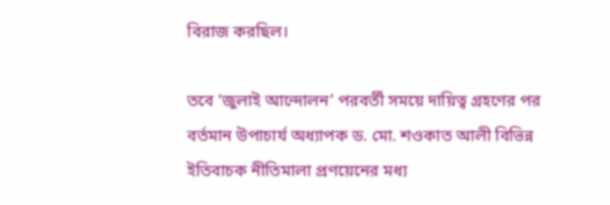বিরাজ করছিল।

তবে ‘জুলাই আন্দোলন’ পরবর্তী সময়ে দায়িত্ব গ্রহণের পর বর্তমান উপাচার্য অধ্যাপক ড. মো. শওকাত আলী বিভিন্ন ইতিবাচক নীতিমালা প্রণয়েনের মধ্য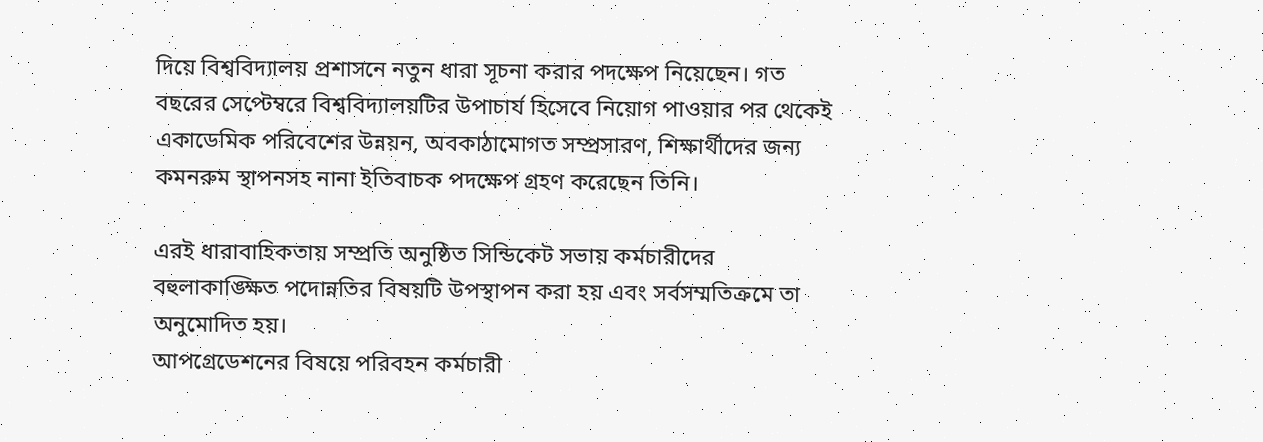দিয়ে বিশ্ববিদ্যালয় প্রশাসনে নতুন ধারা সূচনা করার পদক্ষেপ নিয়েছেন। গত বছরের সেপ্টেম্বরে বিশ্ববিদ্যালয়টির উপাচার্য হিসেবে নিয়োগ পাওয়ার পর থেকেই একাডেমিক পরিবেশের উন্নয়ন, অবকাঠামোগত সম্প্রসারণ, শিক্ষার্থীদের জন্য কমনরুম স্থাপনসহ নানা ইতিবাচক পদক্ষেপ গ্রহণ করেছেন তিনি।

এরই ধারাবাহিকতায় সম্প্রতি অনুষ্ঠিত সিন্ডিকেট সভায় কর্মচারীদের বহুলাকাঙ্ক্ষিত পদোন্নতির বিষয়টি উপস্থাপন করা হয় এবং সর্বসম্মতিক্রমে তা অনুমোদিত হয়।
আপগ্রেডেশনের বিষয়ে পরিবহন কর্মচারী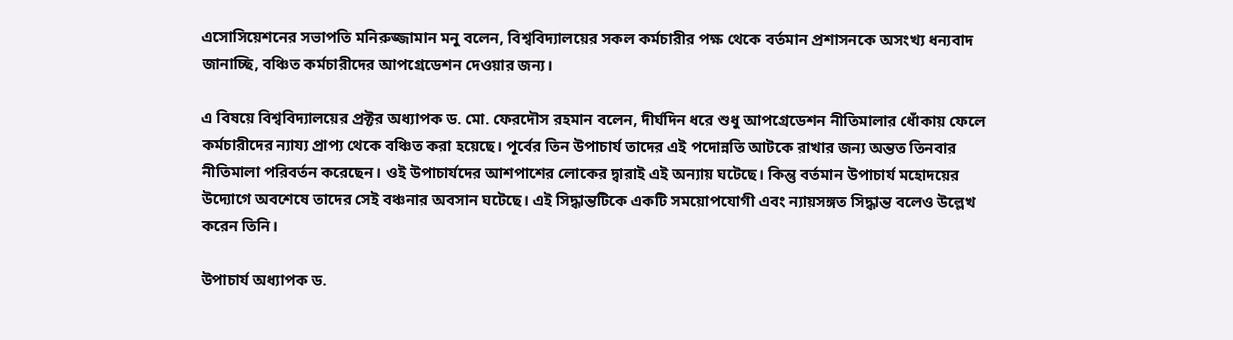এসোসিয়েশনের সভাপতি মনিরুজ্জামান মনু বলেন, বিশ্ববিদ্যালয়ের সকল কর্মচারীর পক্ষ থেকে বর্তমান প্রশাসনকে অসংখ্য ধন্যবাদ জানাচ্ছি, বঞ্চিত কর্মচারীদের আপগ্রেডেশন দেওয়ার জন্য।

এ বিষয়ে বিশ্ববিদ্যালয়ের প্রক্টর অধ্যাপক ড. মো. ফেরদৌস রহমান বলেন, দীর্ঘদিন ধরে শুধু আপগ্রেডেশন নীতিমালার ধোঁকায় ফেলে কর্মচারীদের ন্যায্য প্রাপ্য থেকে বঞ্চিত করা হয়েছে। পূর্বের তিন উপাচার্য তাদের এই পদোন্নতি আটকে রাখার জন্য অন্তত তিনবার নীতিমালা পরিবর্তন করেছেন। ওই উপাচার্যদের আশপাশের লোকের দ্বারাই এই অন্যায় ঘটেছে। কিন্তু বর্তমান উপাচার্য মহোদয়ের উদ্যোগে অবশেষে তাদের সেই বঞ্চনার অবসান ঘটেছে। এই সিদ্ধান্তটিকে একটি সময়োপযোগী এবং ন্যায়সঙ্গত সিদ্ধান্ত বলেও উল্লেখ করেন তিনি।

উপাচার্য অধ্যাপক ড.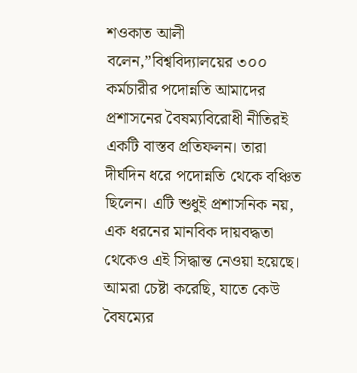শওকাত আলী বলেন,”বিশ্ববিদ্যালয়ের ৩০০ কর্মচারীর পদোন্নতি আমাদের প্রশাসনের বৈষম্যবিরোধী নীতিরই একটি বাস্তব প্রতিফলন। তারা দীর্ঘদিন ধরে পদোন্নতি থেকে বঞ্চিত ছিলেন। এটি শুধুই প্রশাসনিক নয়, এক ধরনের মানবিক দায়বদ্ধতা থেকেও এই সিদ্ধান্ত নেওয়া হয়েছে। আমরা চেষ্টা করেছি, যাতে কেউ বৈষম্যের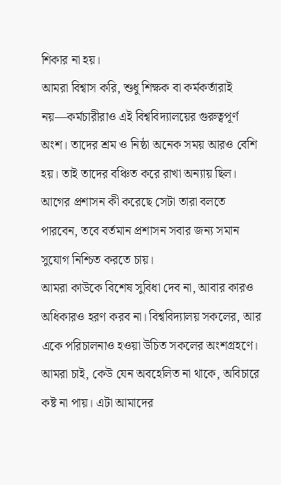শিকার না হয়।
আমরা বিশ্বাস করি, শুধু শিক্ষক বা কর্মকর্তারাই নয়—কর্মচারীরাও এই বিশ্ববিদ্যালয়ের গুরুত্বপূর্ণ অংশ। তাদের শ্রম ও নিষ্ঠা অনেক সময় আরও বেশি হয়। তাই তাদের বঞ্চিত করে রাখা অন্যায় ছিল। আগের প্রশাসন কী করেছে সেটা তারা বলতে পারবেন, তবে বর্তমান প্রশাসন সবার জন্য সমান সুযোগ নিশ্চিত করতে চায়।
আমরা কাউকে বিশেষ সুবিধা দেব না, আবার কারও অধিকারও হরণ করব না। বিশ্ববিদ্যালয় সকলের, আর একে পরিচালনাও হওয়া উচিত সকলের অংশগ্রহণে। আমরা চাই, কেউ যেন অবহেলিত না থাকে, অবিচারে কষ্ট না পায়। এটা আমাদের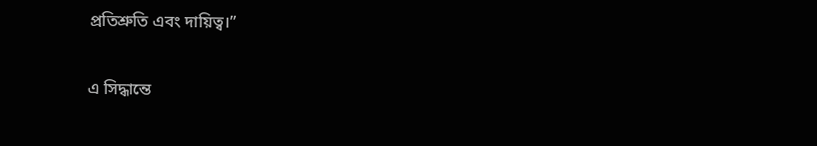প্রতিশ্রুতি এবং দায়িত্ব।”

এ সিদ্ধান্তে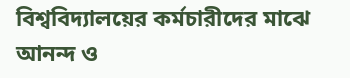বিশ্ববিদ্যালয়ের কর্মচারীদের মাঝে আনন্দ ও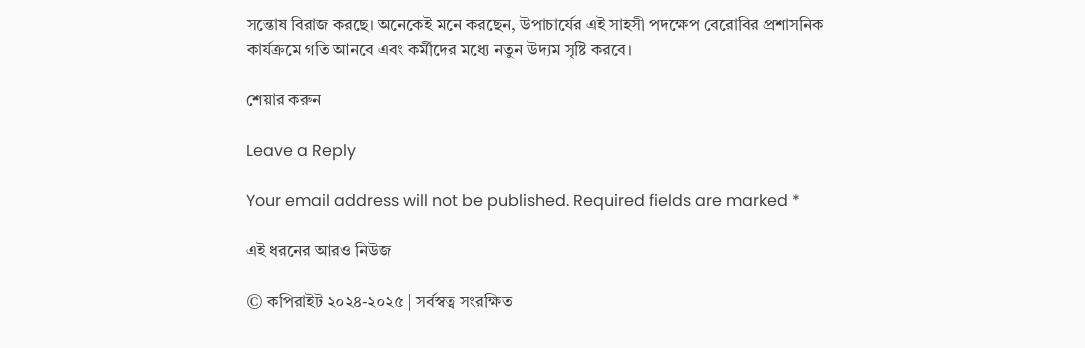সন্তোষ বিরাজ করছে। অনেকেই মনে করছেন, উপাচার্যের এই সাহসী পদক্ষেপ বেরোবির প্রশাসনিক কার্যক্রমে গতি আনবে এবং কর্মীদের মধ্যে নতুন উদ্যম সৃষ্টি করবে।

শেয়ার করুন

Leave a Reply

Your email address will not be published. Required fields are marked *

এই ধরনের আরও নিউজ

© কপিরাইট ২০২৪-২০২৫ | সর্বস্বত্ব সংরক্ষিত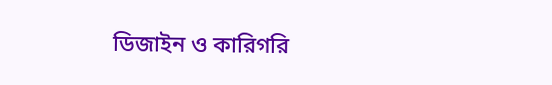ডিজাইন ও কারিগরি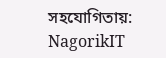সহযোগিতায়: NagorikIT